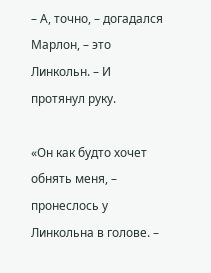– А, точно, – догадался Марлон, – это Линкольн. – И протянул руку.

«Он как будто хочет обнять меня, – пронеслось у Линкольна в голове. –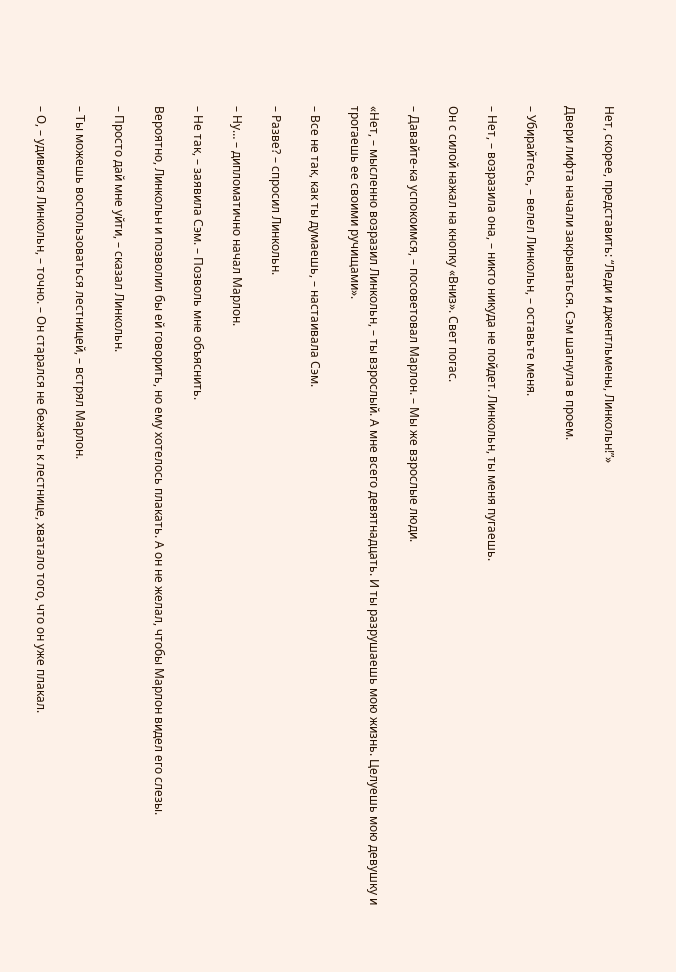Нет, скорее, представить: “Леди и джентльмены, Линкольн!”»

Двери лифта начали закрываться. Сэм шагнула в проем.

– Убирайтесь, – велел Линкольн, – оставьте меня.

– Нет, – возразила она, – никто никуда не пойдет. Линкольн, ты меня пугаешь.

Он с силой нажал на кнопку «Вниз». Свет погас.

– Давайте-ка успокоимся, – посоветовал Марлон. – Мы же взрослые люди.

«Нет, – мысленно возразил Линкольн, – ты взрослый. А мне всего девятнадцать. И ты разрушаешь мою жизнь. Целуешь мою девушку и трогаешь ее своими ручищами».

– Все не так, как ты думаешь, – настаивала Сэм.

– Разве? – спросил Линкольн.

– Ну… – дипломатично начал Марлон.

– Не так, – заявила Сэм. – Позволь мне объяснить.

Вероятно, Линкольн и позволил бы ей говорить, но ему хотелось плакать. А он не желал, чтобы Марлон видел его слезы.

– Просто дай мне уйти, – сказал Линкольн.

– Ты можешь воспользоваться лестницей, – встрял Марлон.

– О, – удивился Линкольн, – точно. – Он старался не бежать к лестнице, хватало того, что он уже плакал.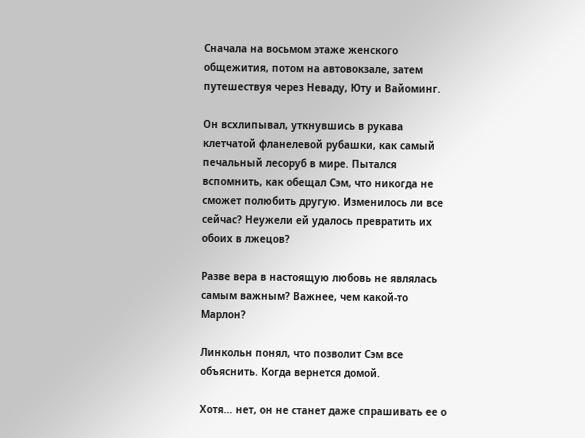Сначала на восьмом этаже женского общежития, потом на автовокзале, затем путешествуя через Неваду, Юту и Вайоминг.

Он всхлипывал, уткнувшись в рукава клетчатой фланелевой рубашки, как самый печальный лесоруб в мире. Пытался вспомнить, как обещал Сэм, что никогда не сможет полюбить другую. Изменилось ли все сейчас? Неужели ей удалось превратить их обоих в лжецов?

Разве вера в настоящую любовь не являлась самым важным? Важнее, чем какой-то Марлон?

Линкольн понял, что позволит Сэм все объяснить. Когда вернется домой.

Хотя… нет, он не станет даже спрашивать ее о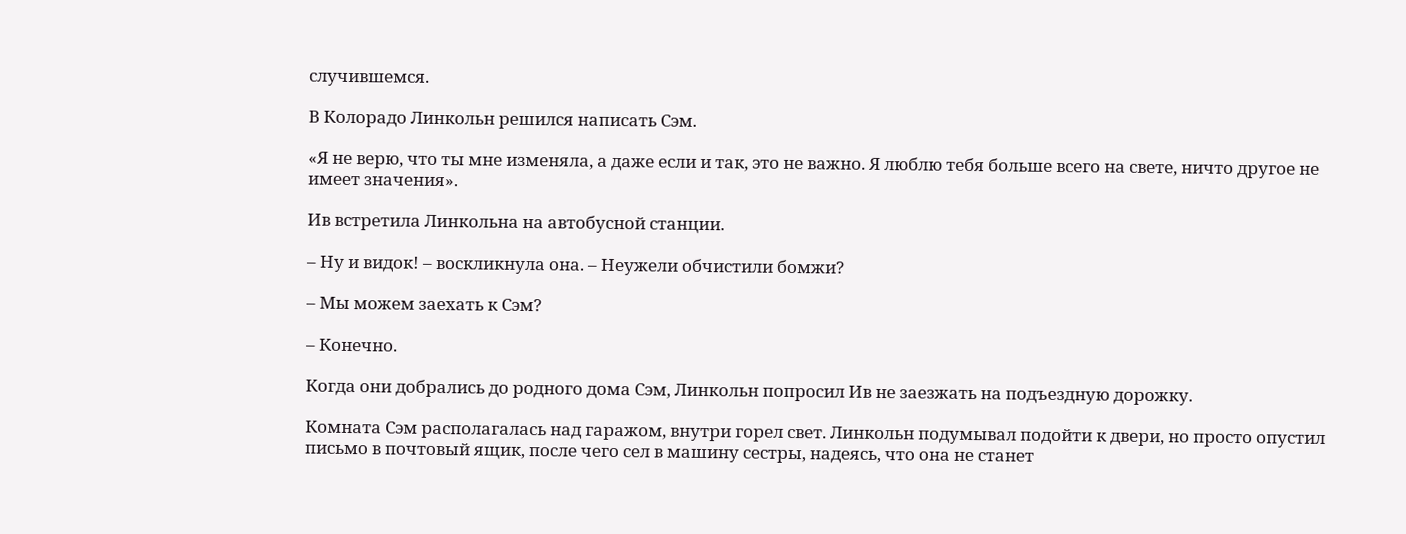случившемся.

В Колорадо Линкольн решился написать Сэм.

«Я не верю, что ты мне изменяла, а даже если и так, это не важно. Я люблю тебя больше всего на свете, ничто другое не имеет значения».

Ив встретила Линкольна на автобусной станции.

– Ну и видок! – воскликнула она. – Неужели обчистили бомжи?

– Мы можем заехать к Сэм?

– Конечно.

Когда они добрались до родного дома Сэм, Линкольн попросил Ив не заезжать на подъездную дорожку.

Комната Сэм располагалась над гаражом, внутри горел свет. Линкольн подумывал подойти к двери, но просто опустил письмо в почтовый ящик, после чего сел в машину сестры, надеясь, что она не станет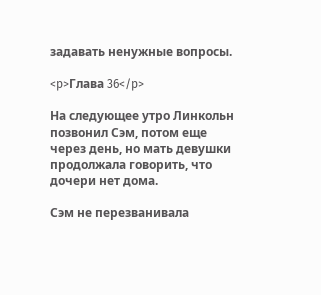задавать ненужные вопросы.

<p>Глава 36</p>

На следующее утро Линкольн позвонил Сэм, потом еще через день, но мать девушки продолжала говорить, что дочери нет дома.

Сэм не перезванивала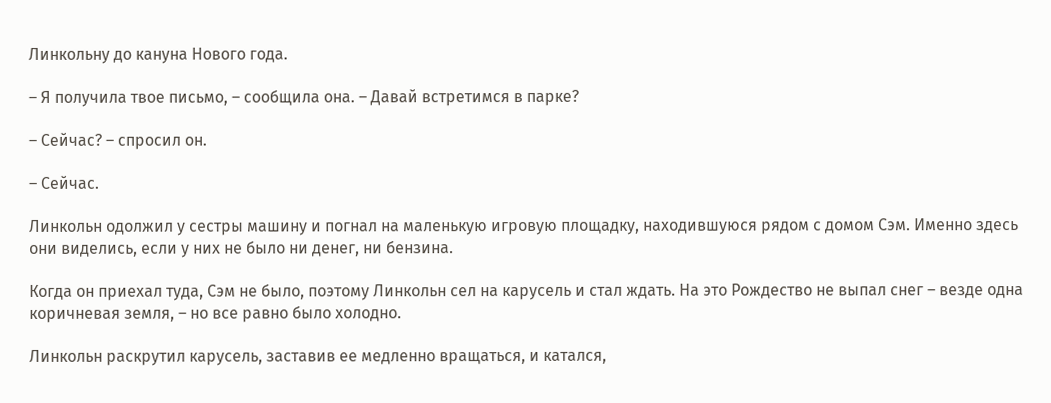Линкольну до кануна Нового года.

– Я получила твое письмо, – сообщила она. – Давай встретимся в парке?

– Сейчас? – спросил он.

– Сейчас.

Линкольн одолжил у сестры машину и погнал на маленькую игровую площадку, находившуюся рядом с домом Сэм. Именно здесь они виделись, если у них не было ни денег, ни бензина.

Когда он приехал туда, Сэм не было, поэтому Линкольн сел на карусель и стал ждать. На это Рождество не выпал снег – везде одна коричневая земля, – но все равно было холодно.

Линкольн раскрутил карусель, заставив ее медленно вращаться, и катался,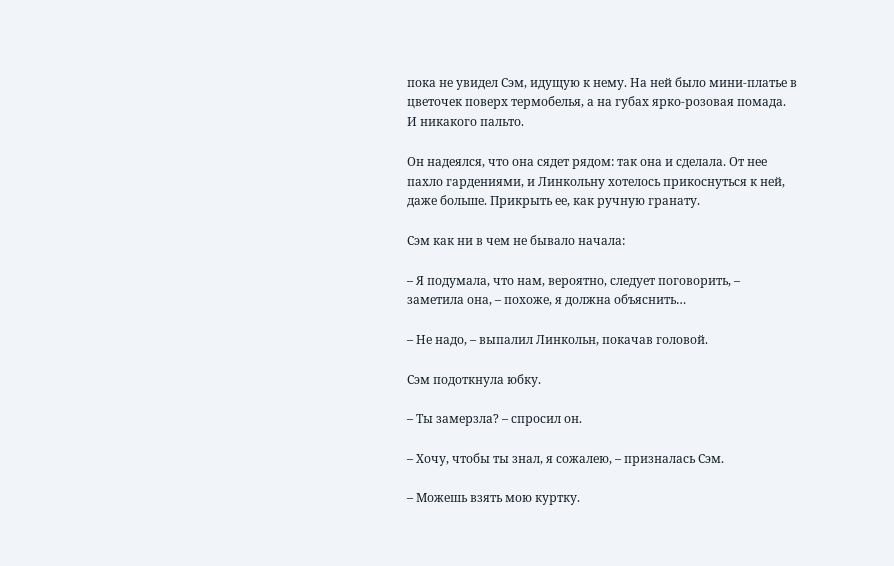пока не увидел Сэм, идущую к нему. На ней было мини-платье в цветочек поверх термобелья, а на губах ярко-розовая помада. И никакого пальто.

Он надеялся, что она сядет рядом: так она и сделала. От нее пахло гардениями, и Линкольну хотелось прикоснуться к ней, даже больше. Прикрыть ее, как ручную гранату.

Сэм как ни в чем не бывало начала:

– Я подумала, что нам, вероятно, следует поговорить, – заметила она, – похоже, я должна объяснить…

– Не надо, – выпалил Линкольн, покачав головой.

Сэм подоткнула юбку.

– Ты замерзла? – спросил он.

– Хочу, чтобы ты знал, я сожалею, – призналась Сэм.

– Можешь взять мою куртку.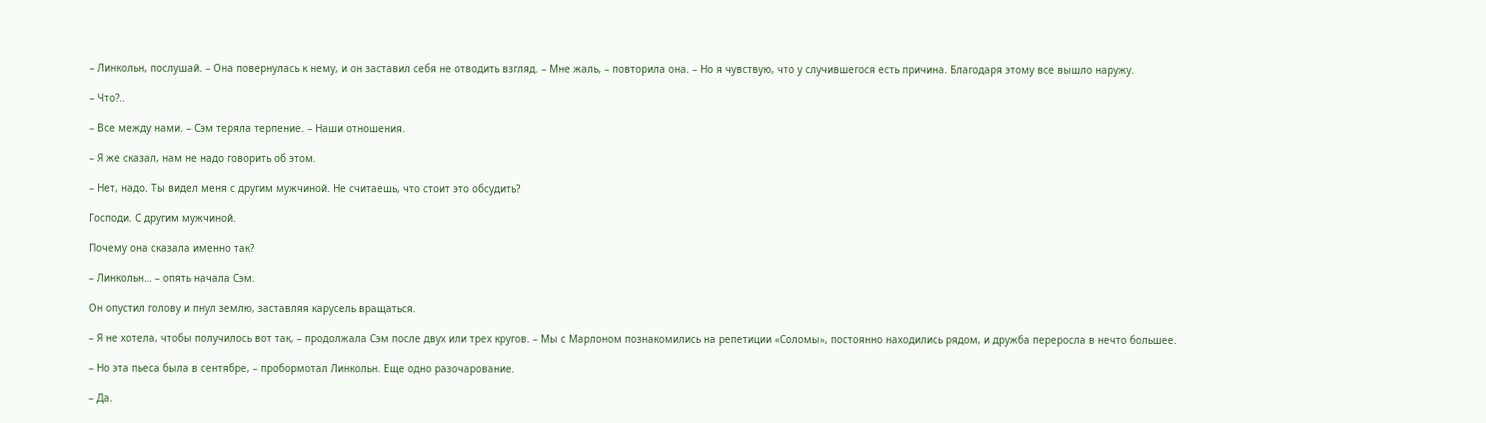– Линкольн, послушай. – Она повернулась к нему, и он заставил себя не отводить взгляд. – Мне жаль, – повторила она. – Но я чувствую, что у случившегося есть причина. Благодаря этому все вышло наружу.

– Что?..

– Все между нами. – Сэм теряла терпение. – Наши отношения.

– Я же сказал, нам не надо говорить об этом.

– Нет, надо. Ты видел меня с другим мужчиной. Не считаешь, что стоит это обсудить?

Господи. С другим мужчиной.

Почему она сказала именно так?

– Линкольн… – опять начала Сэм.

Он опустил голову и пнул землю, заставляя карусель вращаться.

– Я не хотела, чтобы получилось вот так, – продолжала Сэм после двух или трех кругов. – Мы с Марлоном познакомились на репетиции «Соломы», постоянно находились рядом, и дружба переросла в нечто большее.

– Но эта пьеса была в сентябре, – пробормотал Линкольн. Еще одно разочарование.

– Да.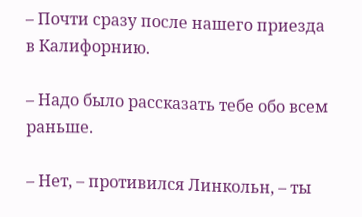– Почти сразу после нашего приезда в Калифорнию.

– Надо было рассказать тебе обо всем раньше.

– Нет, – противился Линкольн, – ты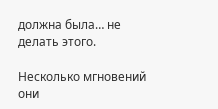должна была… не делать этого.

Несколько мгновений они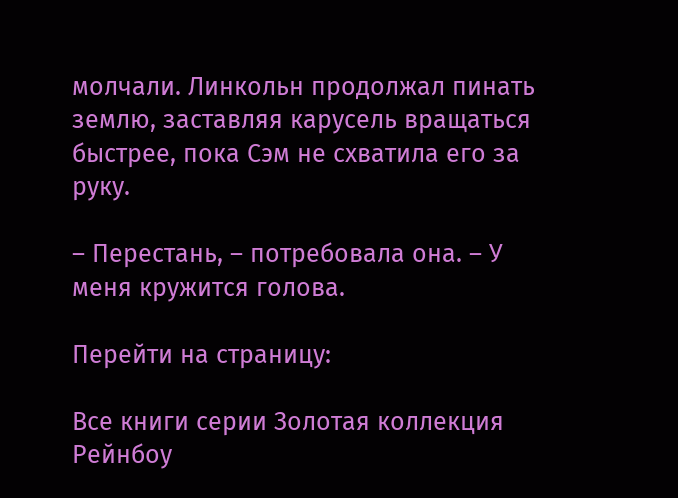молчали. Линкольн продолжал пинать землю, заставляя карусель вращаться быстрее, пока Сэм не схватила его за руку.

– Перестань, – потребовала она. – У меня кружится голова.

Перейти на страницу:

Все книги серии Золотая коллекция Рейнбоу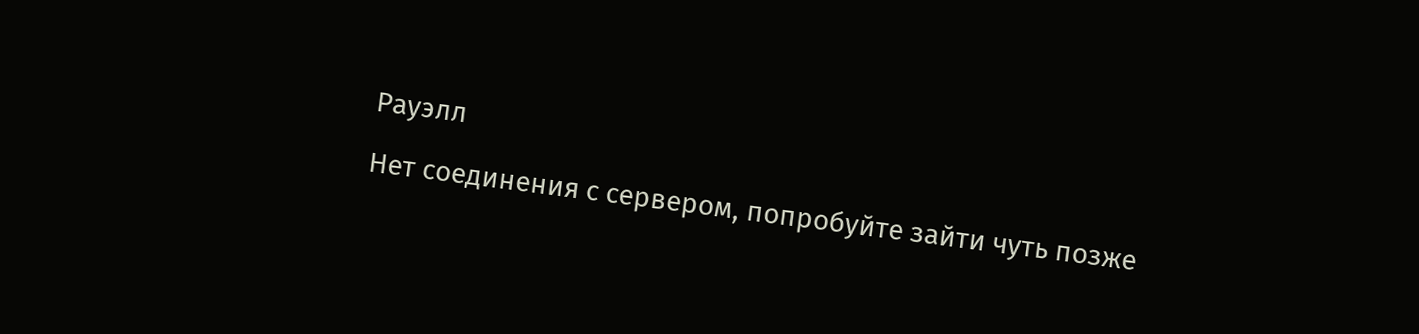Рауэлл

Нет соединения с сервером, попробуйте зайти чуть позже